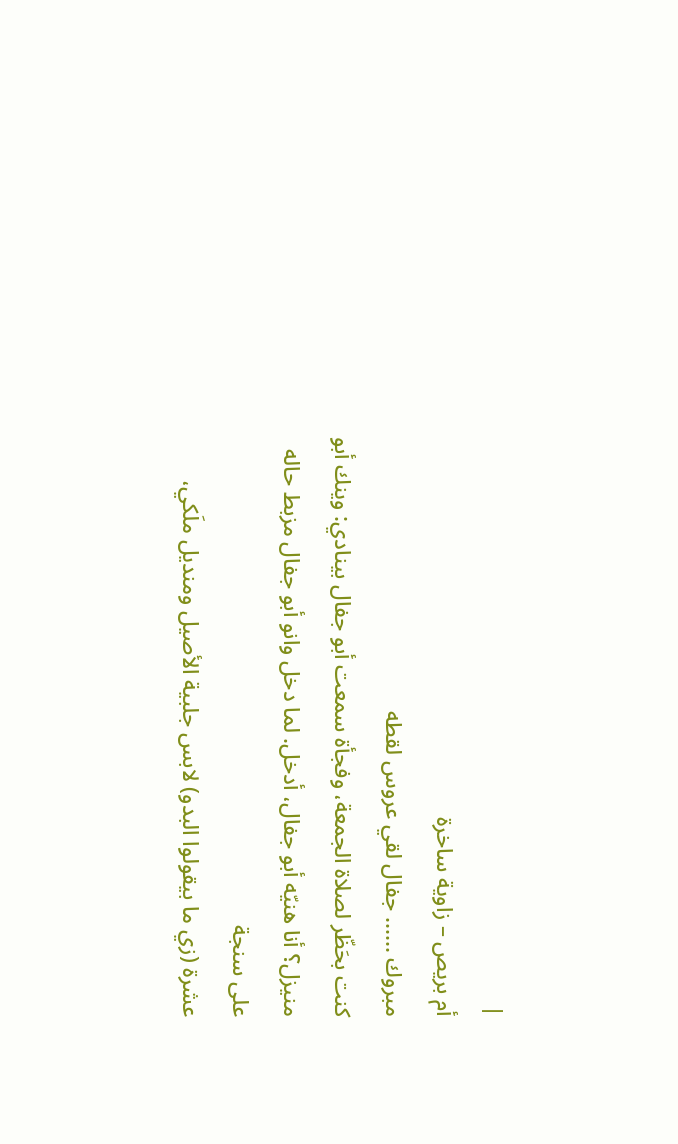|
أم بريص – زاوية ساخرة
مبروك ...... جفال لقي عروس لقطه
كنت بحَظّر لصلاة الجمعة، وفجأة سمعت أبو جفال بينادي: وينك أبو
منيزل؟ أنا هنيّه أبو جفال، أدخل. لما دخل وانو أبو جفال مزبط حاله على سنجة
عشرة (زي ما بيقولوا البدو) لابس جلبية الأصيل ومنديل ملَكي،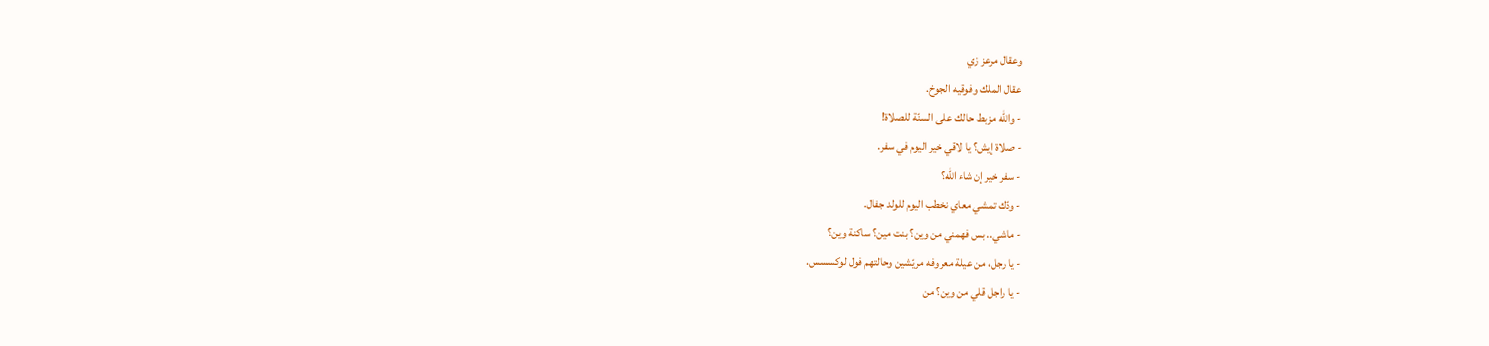وعقال مرعز زي
عقال الملك وفوقيه الجوخ.
- والله مزبط حالك على السنّة للصلاة!
- صلاة إيش؟ يا لاقي خير اليوم في سفر.
- سفر خير إن شاء الله؟
- ودّك تمشي معاي نخطب اليوم للولد جفال.
- ماشي.. بس فهمني من وين؟ بنت مين؟ ساكنة وين؟
- يا رجل، من عيلة معروفه مريّشين وحالتهم فول لوكسسس.
- يا راجل قلي من وين؟ من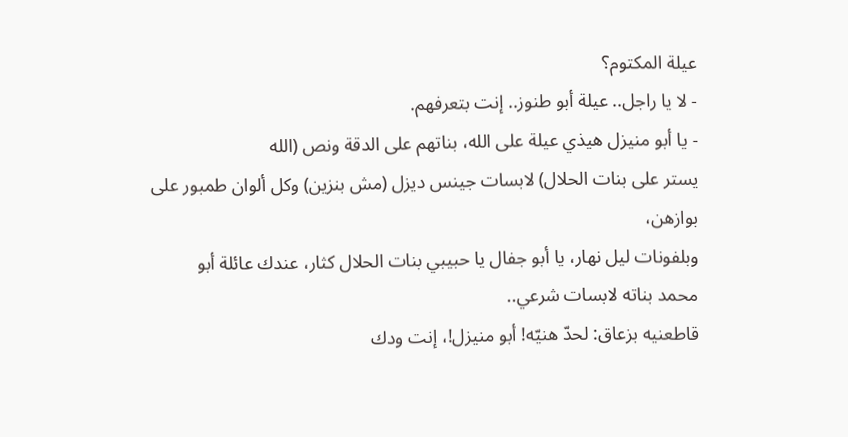عيلة المكتوم؟
- لا يا راجل.. عيلة أبو طنوز.. إنت بتعرفهم.
- يا أبو منيزل هيذي عيلة على الله، بناتهم على الدقة ونص (الله
يستر على بنات الحلال) لابسات جينس ديزل (مش بنزين) وكل ألوان طمبور على بوازهن،
وبلفونات ليل نهار، يا أبو جفال يا حبيبي بنات الحلال كثار، عندك عائلة أبو
محمد بناته لابسات شرعي..
قاطعنيه بزعاق: لحدّ هنيّه! أبو منيزل!، إنت ودك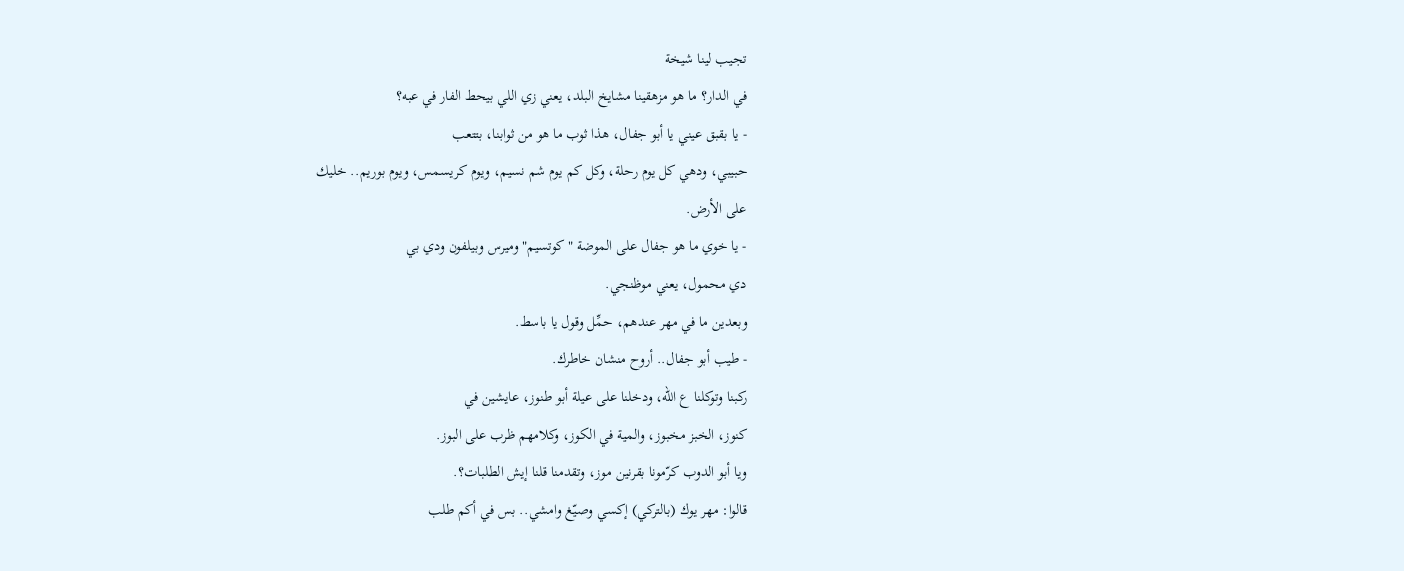تجيب لينا شيخة
في الدار؟ ما هو مزهقينا مشايخ البلد، يعني زي اللي بيحط الفار في عبه؟
- يا بقبق عيني يا أبو جفال، هذا ثوب ما هو من ثوابنا، بتتعب
حبيبي، ودهي كل يوم رحلة، وكل كم يوم شم نسيم، ويوم كريسمس، ويوم بوريم.. خليك
على الأرض.
- يا خوي ما هو جفال على الموضة "كوتسيم" وميرس وبيلفون ودي بي
دي محمول، يعني موظنجي.
وبعدين ما في مهر عندهم، حمِّل وقول يا باسط.
- طيب أبو جفال.. أروح منشان خاطرك.
ركبنا وتوكلنا ع الله، ودخلنا على عيلة أبو طنوز، عايشين في
كنوز، الخبز مخبوز، والمية في الكوز، وكلامهم ظرب على البوز.
ويا أبو الدوب كرّمونا بقرنين موز، وتقدمنا قلنا إيش الطلبات؟.
قالوا: مهر يوك (بالتركي) إكسي وصيّغ وامشي.. بس في أكم طلب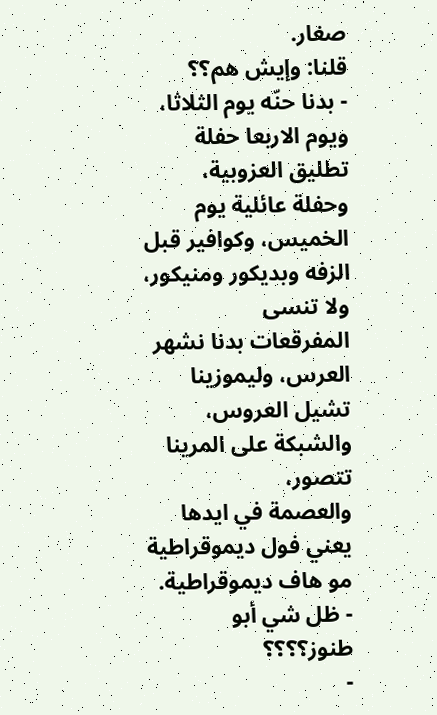صغار.
قلنا: وإيش هم؟؟
- بدنا حنّه يوم الثلاثا، ويوم الاربعا حفلة تطليق العزوبية،
وحفلة عائلية يوم الخميس، وكوافير قبل الزفه وبديكور ومنيكور، ولا تنسى
المفرقعات بدنا نشهر العرس، وليموزينا تشيل العروس، والشبكة على المرينا تتصور،
والعصمة في ايدها يعني فول ديموقراطية مو هاف ديموقراطية.
- ظل شي أبو طنوز؟؟؟؟
-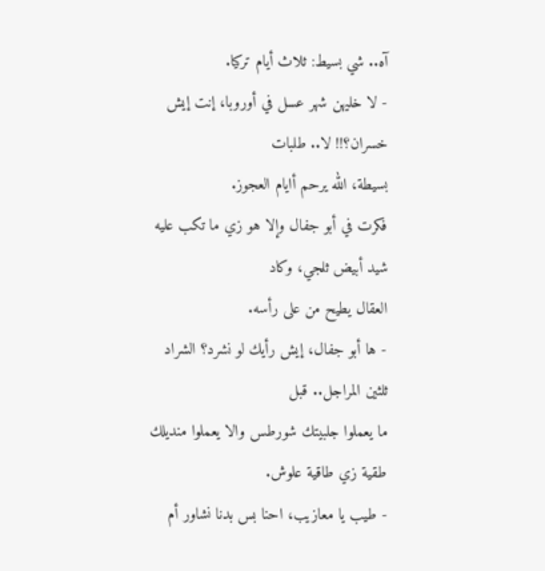آه.. شي بسيط: ثلاث أيام تركيا.
- لا خليهن شهر عسل في أوروبا، إنت إيش خسران؟!! لا.. طلبات
بسيطة، الله يرحم أايام العجوز.
فكرت في أبو جفال وإلا هو زي ما تكب عليه شيد أبيض ثلجي، وكاد
العقال يطيح من على رأسه.
- ها أبو جفال، إيش رأيك لو نشرد؟ الشراد ثلثين المراجل.. قبل
ما يعملوا جلبيتك شورطس والا يعملوا منديلك طقية زي طاقية علوش.
- طيب يا معازيب، احنا بس بدنا نشاور أم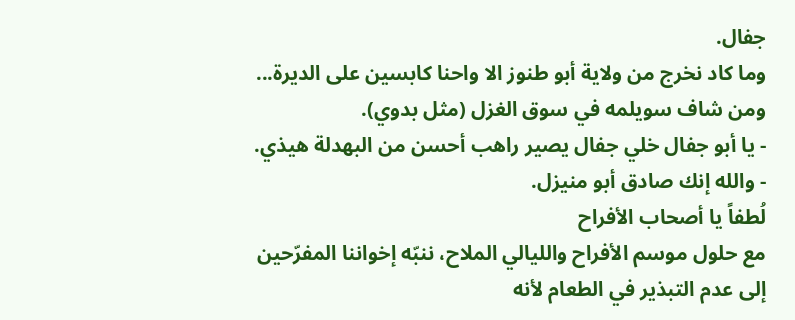جفال.
وما كاد نخرج من ولاية أبو طنوز الا واحنا كابسين على الديرة...
ومن شاف سويلمه في سوق الغزل (مثل بدوي).
- يا أبو جفال خلي جفال يصير راهب أحسن من البهدلة هيذي.
- والله إنك صادق أبو منيزل.
لُطفاً يا أصحاب الأفراح
مع حلول موسم الأفراح والليالي الملاح، ننبّه إخواننا المفرّحين
إلى عدم التبذير في الطعام لأنه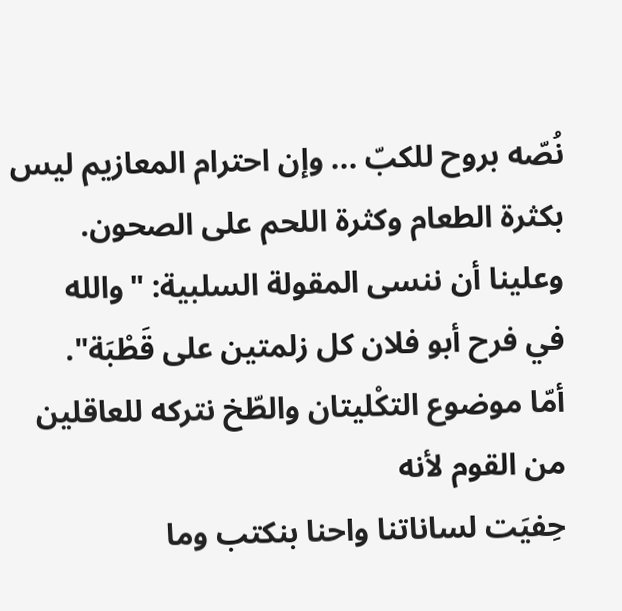نُصّه بروح للكبّ ... وإن احترام المعازيم ليس
بكثرة الطعام وكثرة اللحم على الصحون. وعلينا أن ننسى المقولة السلبية: "والله
في فرح أبو فلان كل زلمتين على قَطْبَة".
أمّا موضوع التكْليتان والطّخ نتركه للعاقلين من القوم لأنه
حِفيَت لساناتنا واحنا بنكتب وما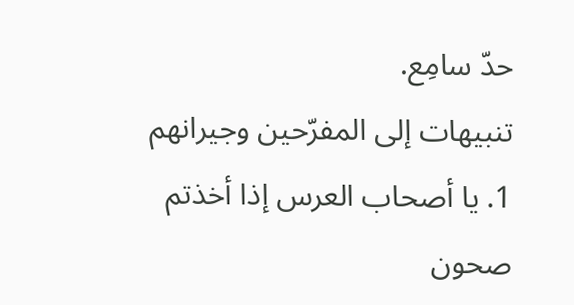حدّ سامِع.
تنبيهات إلى المفرّحين وجيرانهم
1. يا أصحاب العرس إذا أخذتم صحون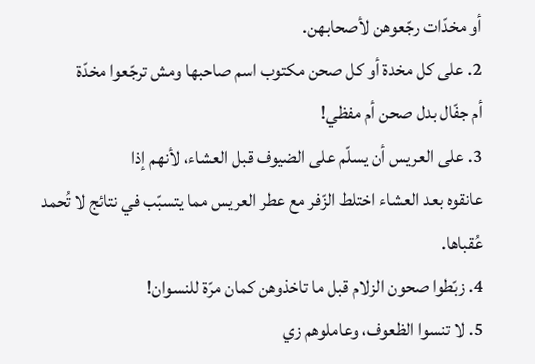أو مخدّات رجّعوهن لأصحابهن.
2. على كل مخدة أو كل صحن مكتوب اسم صاحبها ومش ترجّعوا مخدّة
أم جفّال بدل صحن أم مفظي!
3. على العريس أن يسلّم على الضيوف قبل العشاء، لأنهم إذا
عانقوه بعد العشاء اختلط الزّفر مع عطر العريس مما يتسبّب في نتائج لا تُحمد
عُقباها.
4. زبّطوا صحون الزلام قبل ما تاخذوهن كمان مرّة للنسوان!
5. لا تنسوا الظعوف، وعاملوهم زي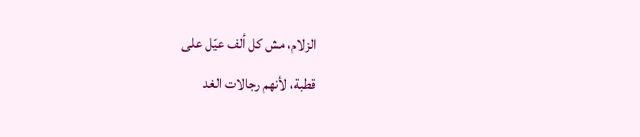الزلام، مش كل ألف عيّل على
قطبة، لأنهم رجالات الغد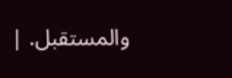والمستقبل. |